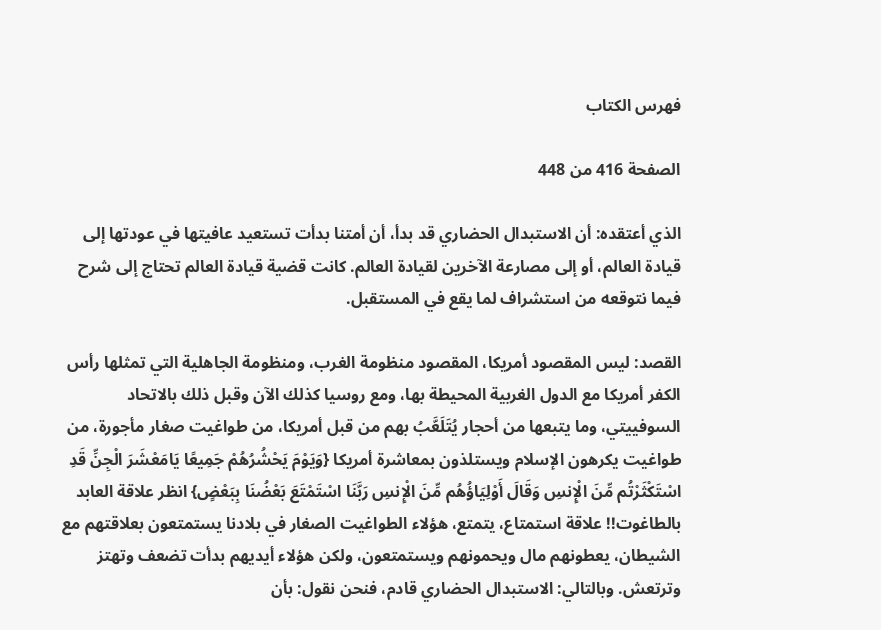فهرس الكتاب

الصفحة 416 من 448

الذي أعتقده: أن الاستبدال الحضاري قد بدأ، أن أمتنا بدأت تستعيد عافيتها في عودتها إلى قيادة العالم، أو إلى مصارعة الآخرين لقيادة العالم. كانت قضية قيادة العالم تحتاج إلى شرح فيما نتوقعه من استشراف لما يقع في المستقبل.

القصد: ليس المقصود أمريكا، المقصود منظومة الغرب، ومنظومة الجاهلية التي تمثلها رأس الكفر أمريكا مع الدول الغربية المحيطة بها، ومع روسيا كذلك الآن وقبل ذلك بالاتحاد السوفييتي، وما يتبعها من أحجار يُتَلَعَّبُ بهم من قبل أمريكا، من طواغيت صغار مأجورة، من طواغيت يكرهون الإسلام ويستلذون بمعاشرة أمريكا {وَيَوْمَ يَحْشُرُهُمْ جَمِيعًا يَامَعْشَرَ الْجِنِّ قَدِ اسْتَكْثَرْتُم مِّنَ الْإِنسِ وَقَالَ أَوْلِيَاؤُهُم مِّنَ الْإِنسِ رَبَّنَا اسْتَمْتَعَ بَعْضُنَا بِبَعْضٍ} انظر علاقة العابد بالطاغوت!! علاقة استمتاع، يتمتع، هؤلاء الطواغيت الصغار في بلادنا يستمتعون بعلاقتهم مع الشيطان، يعطونهم مال ويحمونهم ويستمتعون، ولكن هؤلاء أيديهم بدأت تضعف وتهتز وترتعش. وبالتالي: الاستبدال الحضاري قادم، فنحن نقول: بأن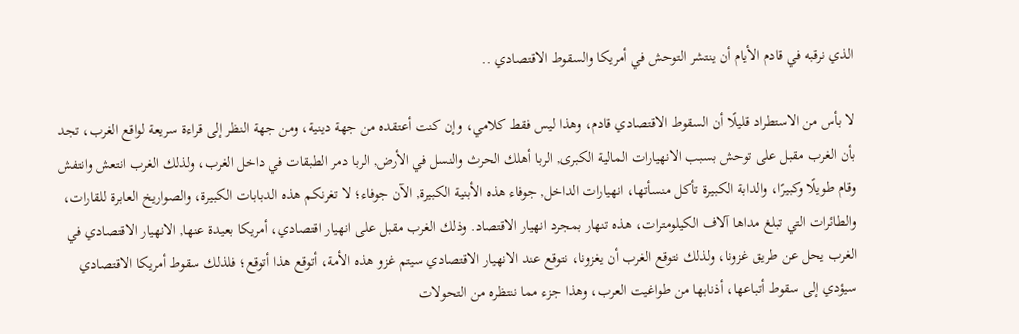الذي نرقبه في قادم الأيام أن ينتشر التوحش في أمريكا والسقوط الاقتصادي ..

لا بأس من الاستطراد قليلًا أن السقوط الاقتصادي قادم، وهذا ليس فقط كلامي، وإن كنت أعتقده من جهة دينية، ومن جهة النظر إلى قراءة سريعة لواقع الغرب، تجد بأن الغرب مقبل على توحش بسبب الانهيارات المالية الكبرى, الربا أهلك الحرث والنسل في الأرض, الربا دمر الطبقات في داخل الغرب، ولذلك الغرب انتعش وانتفش وقام طويلًا وكبيرًا، والدابة الكبيرة تأكل منسأتها، انهيارات الداخل, جوفاء هذه الأبنية الكبيرة, الآن جوفاء؛ لا تغرنكم هذه الدبابات الكبيرة، والصواريخ العابرة للقارات، والطائرات التي تبلغ مداها آلاف الكيلومترات، هذه تنهار بمجرد انهيار الاقتصاد. وذلك الغرب مقبل على انهيار اقتصادي، أمريكا بعيدة عنها, الانهيار الاقتصادي في الغرب يحل عن طريق غزونا، ولذلك نتوقع الغرب أن يغزونا، نتوقع عند الانهيار الاقتصادي سيتم غزو هذه الأمة، أتوقع هذا أتوقع؛ فلذلك سقوط أمريكا الاقتصادي سيؤدي إلى سقوط أتباعها، أذنابها من طواغيت العرب، وهذا جزء مما ننتظره من التحولات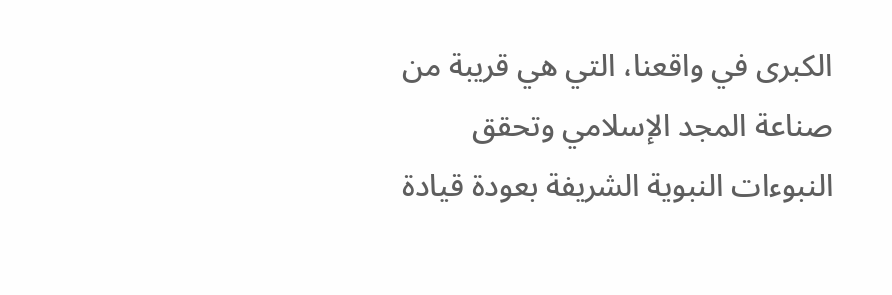الكبرى في واقعنا، التي هي قريبة من صناعة المجد الإسلامي وتحقق النبوءات النبوية الشريفة بعودة قيادة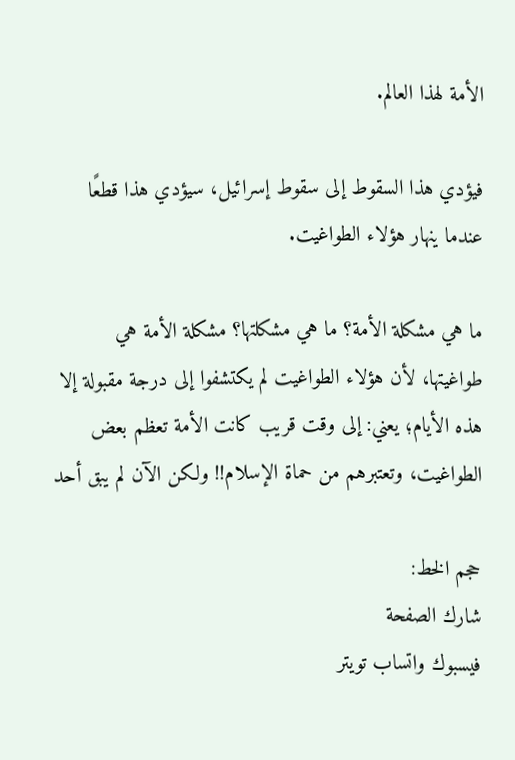الأمة لهذا العالم.

فيؤدي هذا السقوط إلى سقوط إسرائيل، سيؤدي هذا قطعًا عندما ينهار هؤلاء الطواغيت.

ما هي مشكلة الأمة؟ ما هي مشكلتها؟ مشكلة الأمة هي طواغيتها، لأن هؤلاء الطواغيت لم يكتشفوا إلى درجة مقبولة إلا هذه الأيام؛ يعني: إلى وقت قريب كانت الأمة تعظم بعض الطواغيت، وتعتبرهم من حماة الإسلام!! ولكن الآن لم يبق أحد

حجم الخط:
شارك الصفحة
فيسبوك واتساب تويتر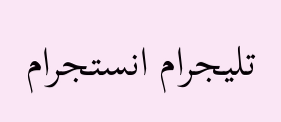تليجرام انستجرام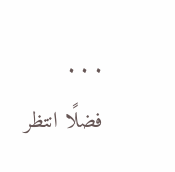. . .
فضلًا انتظر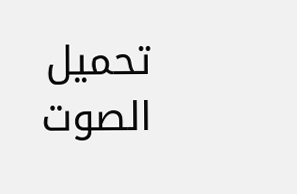تحميل الصوت